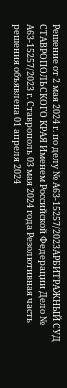Решение от 2 мая 2024 г. по делу № А63-15257/2023АРБИТРАЖНЫЙ СУД СТАВРОПОЛЬСКОГО КРАЯ Именем Российской Федерации Дело № А63-15257/2023 г. Ставрополь 03 мая 2024 года Резолютивная часть решения объявлена 01 апреля 2024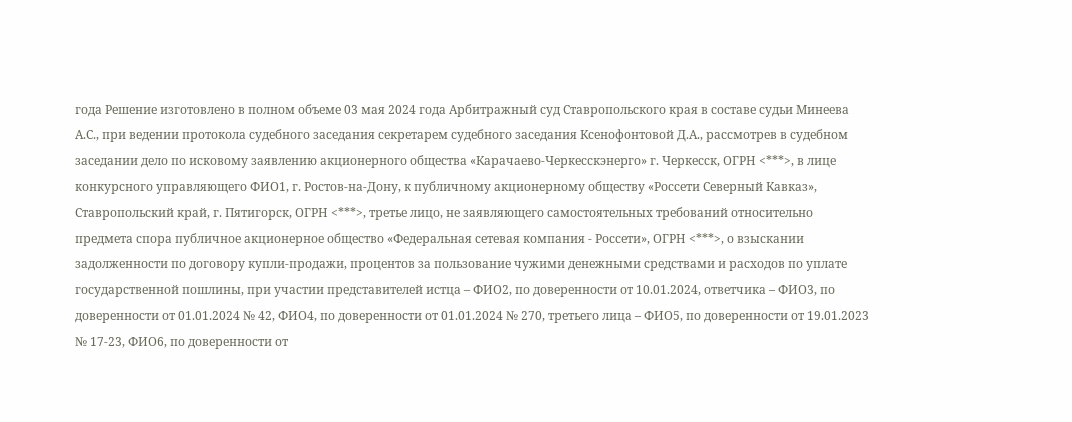года Решение изготовлено в полном объеме 03 мая 2024 года Арбитражный суд Ставропольского края в составе судьи Минеева А.С., при ведении протокола судебного заседания секретарем судебного заседания Ксенофонтовой Д.А., рассмотрев в судебном заседании дело по исковому заявлению акционерного общества «Карачаево-Черкесскэнерго» г. Черкесск, ОГРН <***>, в лице конкурсного управляющего ФИО1, г. Ростов-на-Дону, к публичному акционерному обществу «Россети Северный Кавказ», Ставропольский край, г. Пятигорск, ОГРН <***>, третье лицо, не заявляющего самостоятельных требований относительно предмета спора публичное акционерное общество «Федеральная сетевая компания - Россети», ОГРН <***>, о взыскании задолженности по договору купли-продажи, процентов за пользование чужими денежными средствами и расходов по уплате государственной пошлины, при участии представителей истца – ФИО2, по доверенности от 10.01.2024, ответчика – ФИО3, по доверенности от 01.01.2024 № 42, ФИО4, по доверенности от 01.01.2024 № 270, третьего лица – ФИО5, по доверенности от 19.01.2023 № 17-23, ФИО6, по доверенности от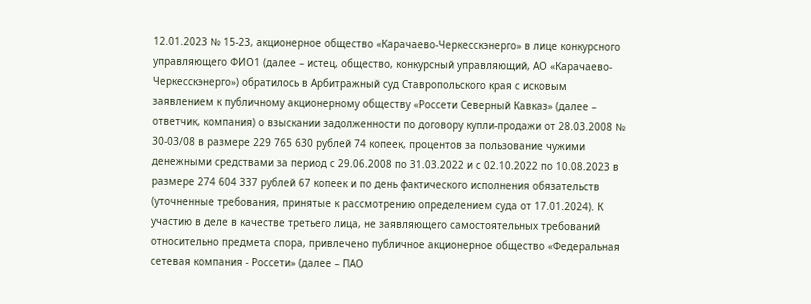12.01.2023 № 15-23, акционерное общество «Карачаево-Черкесскэнерго» в лице конкурсного управляющего ФИО1 (далее – истец, общество, конкурсный управляющий, АО «Карачаево-Черкесскэнерго») обратилось в Арбитражный суд Ставропольского края с исковым заявлением к публичному акционерному обществу «Россети Северный Кавказ» (далее – ответчик, компания) о взыскании задолженности по договору купли-продажи от 28.03.2008 № 30-03/08 в размере 229 765 630 рублей 74 копеек, процентов за пользование чужими денежными средствами за период с 29.06.2008 по 31.03.2022 и с 02.10.2022 по 10.08.2023 в размере 274 604 337 рублей 67 копеек и по день фактического исполнения обязательств (уточненные требования, принятые к рассмотрению определением суда от 17.01.2024). К участию в деле в качестве третьего лица, не заявляющего самостоятельных требований относительно предмета спора, привлечено публичное акционерное общество «Федеральная сетевая компания - Россети» (далее – ПАО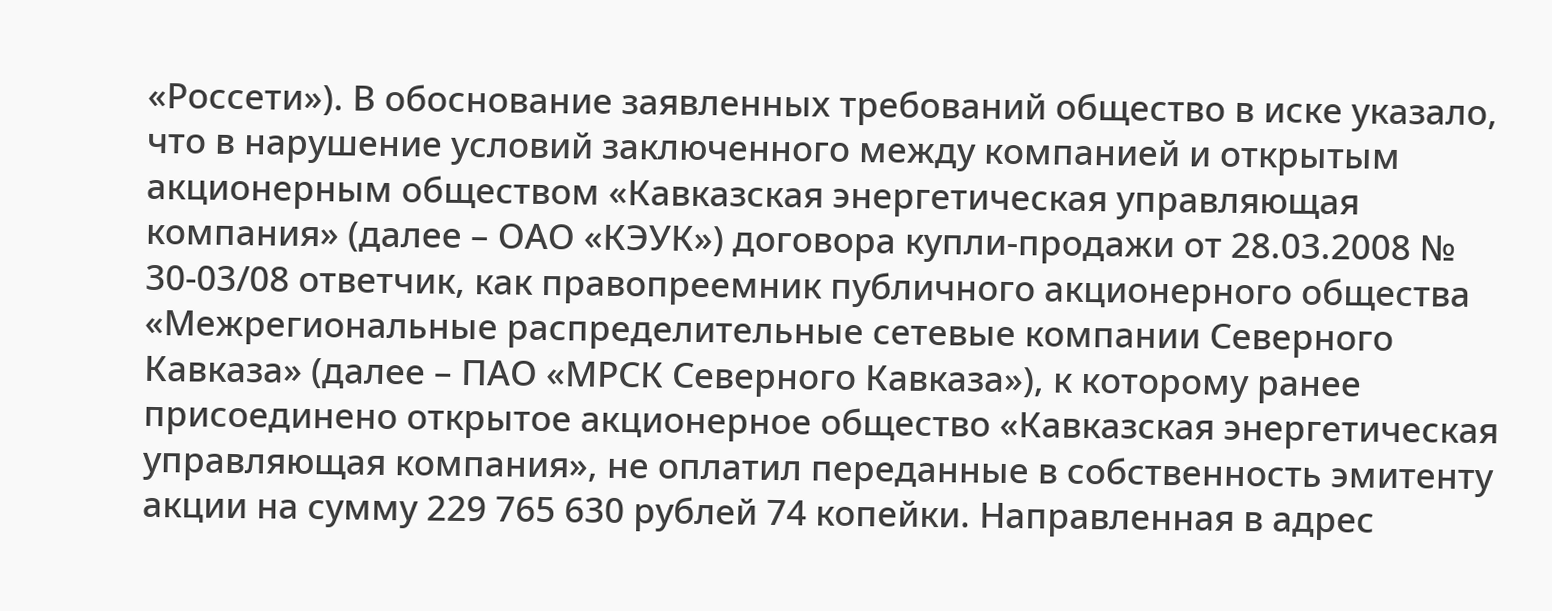«Россети»). В обоснование заявленных требований общество в иске указало, что в нарушение условий заключенного между компанией и открытым акционерным обществом «Кавказская энергетическая управляющая компания» (далее – ОАО «КЭУК») договора купли-продажи от 28.03.2008 № 30-03/08 ответчик, как правопреемник публичного акционерного общества «Межрегиональные распределительные сетевые компании Северного Кавказа» (далее – ПАО «МРСК Северного Кавказа»), к которому ранее присоединено открытое акционерное общество «Кавказская энергетическая управляющая компания», не оплатил переданные в собственность эмитенту акции на сумму 229 765 630 рублей 74 копейки. Направленная в адрес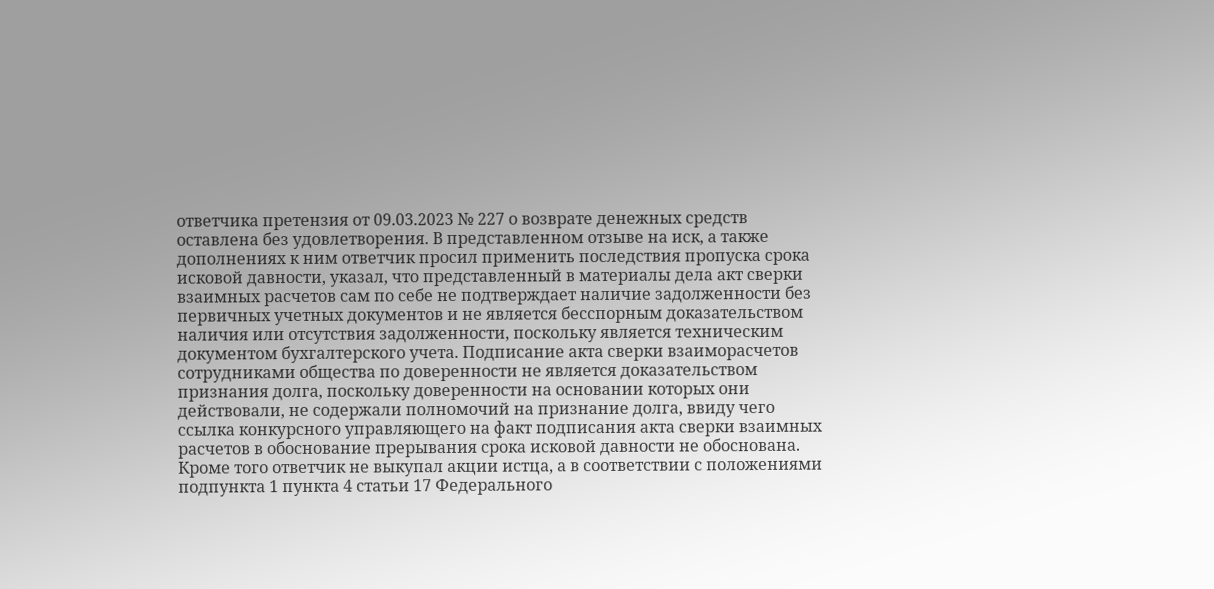ответчика претензия от 09.03.2023 № 227 о возврате денежных средств оставлена без удовлетворения. В представленном отзыве на иск, а также дополнениях к ним ответчик просил применить последствия пропуска срока исковой давности, указал, что представленный в материалы дела акт сверки взаимных расчетов сам по себе не подтверждает наличие задолженности без первичных учетных документов и не является бесспорным доказательством наличия или отсутствия задолженности, поскольку является техническим документом бухгалтерского учета. Подписание акта сверки взаиморасчетов сотрудниками общества по доверенности не является доказательством признания долга, поскольку доверенности на основании которых они действовали, не содержали полномочий на признание долга, ввиду чего ссылка конкурсного управляющего на факт подписания акта сверки взаимных расчетов в обоснование прерывания срока исковой давности не обоснована. Кроме того ответчик не выкупал акции истца, а в соответствии с положениями подпункта 1 пункта 4 статьи 17 Федерального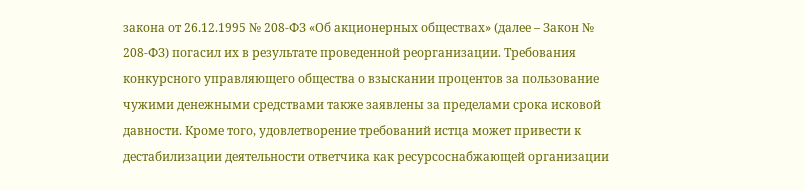закона от 26.12.1995 № 208-ФЗ «Об акционерных обществах» (далее – Закон № 208-ФЗ) погасил их в результате проведенной реорганизации. Требования конкурсного управляющего общества о взыскании процентов за пользование чужими денежными средствами также заявлены за пределами срока исковой давности. Кроме того, удовлетворение требований истца может привести к дестабилизации деятельности ответчика как ресурсоснабжающей организации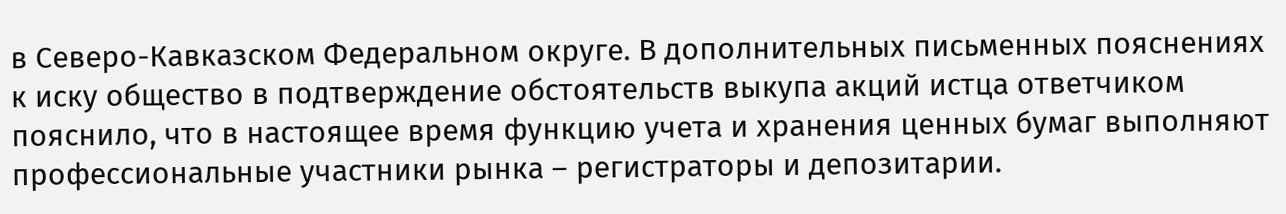в Северо-Кавказском Федеральном округе. В дополнительных письменных пояснениях к иску общество в подтверждение обстоятельств выкупа акций истца ответчиком пояснило, что в настоящее время функцию учета и хранения ценных бумаг выполняют профессиональные участники рынка – регистраторы и депозитарии.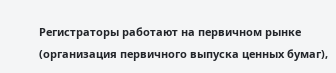Регистраторы работают на первичном рынке (организация первичного выпуска ценных бумаг),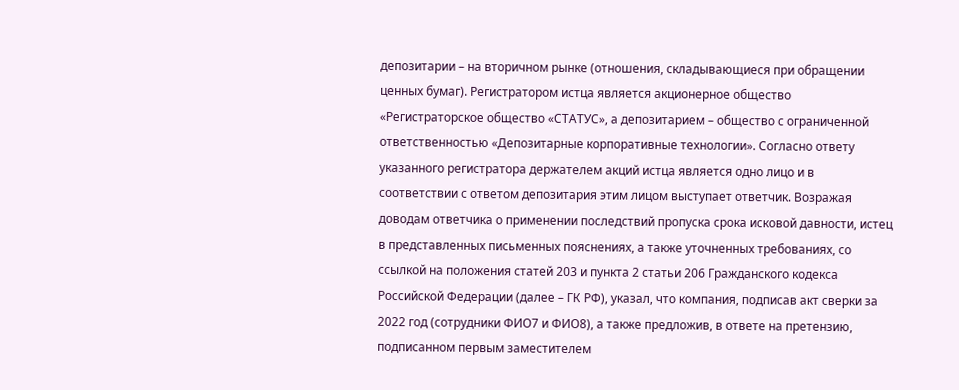депозитарии – на вторичном рынке (отношения, складывающиеся при обращении ценных бумаг). Регистратором истца является акционерное общество «Регистраторское общество «СТАТУС», а депозитарием – общество с ограниченной ответственностью «Депозитарные корпоративные технологии». Согласно ответу указанного регистратора держателем акций истца является одно лицо и в соответствии с ответом депозитария этим лицом выступает ответчик. Возражая доводам ответчика о применении последствий пропуска срока исковой давности, истец в представленных письменных пояснениях, а также уточненных требованиях, со ссылкой на положения статей 203 и пункта 2 статьи 206 Гражданского кодекса Российской Федерации (далее – ГК РФ), указал, что компания, подписав акт сверки за 2022 год (сотрудники ФИО7 и ФИО8), а также предложив, в ответе на претензию, подписанном первым заместителем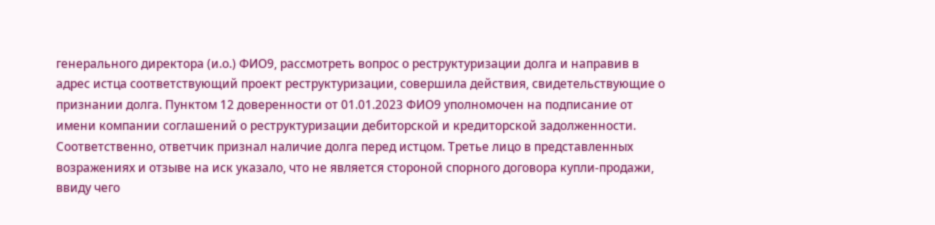генерального директора (и.о.) ФИО9, рассмотреть вопрос о реструктуризации долга и направив в адрес истца соответствующий проект реструктуризации, совершила действия, свидетельствующие о признании долга. Пунктом 12 доверенности от 01.01.2023 ФИО9 уполномочен на подписание от имени компании соглашений о реструктуризации дебиторской и кредиторской задолженности. Соответственно, ответчик признал наличие долга перед истцом. Третье лицо в представленных возражениях и отзыве на иск указало, что не является стороной спорного договора купли-продажи, ввиду чего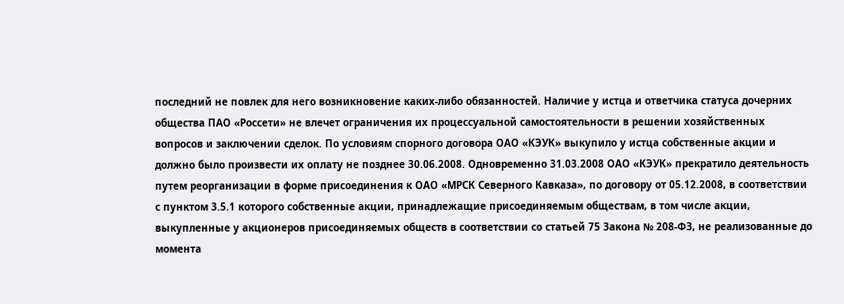последний не повлек для него возникновение каких-либо обязанностей. Наличие у истца и ответчика статуса дочерних общества ПАО «Россети» не влечет ограничения их процессуальной самостоятельности в решении хозяйственных вопросов и заключении сделок. По условиям спорного договора ОАО «КЭУК» выкупило у истца собственные акции и должно было произвести их оплату не позднее 30.06.2008. Одновременно 31.03.2008 ОАО «КЭУК» прекратило деятельность путем реорганизации в форме присоединения к ОАО «МРСК Северного Кавказа», по договору от 05.12.2008, в соответствии с пунктом 3.5.1 которого собственные акции, принадлежащие присоединяемым обществам, в том числе акции, выкупленные у акционеров присоединяемых обществ в соответствии со статьей 75 Закона № 208-ФЗ, не реализованные до момента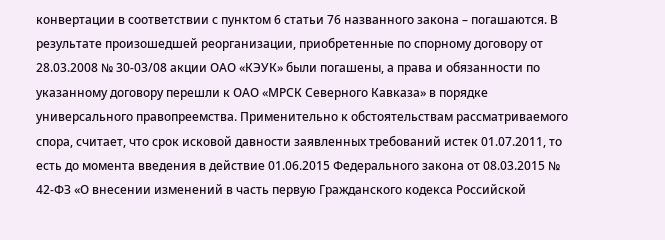конвертации в соответствии с пунктом 6 статьи 76 названного закона – погашаются. В результате произошедшей реорганизации, приобретенные по спорному договору от 28.03.2008 № 30-03/08 акции ОАО «КЭУК» были погашены, а права и обязанности по указанному договору перешли к ОАО «МРСК Северного Кавказа» в порядке универсального правопреемства. Применительно к обстоятельствам рассматриваемого спора, считает, что срок исковой давности заявленных требований истек 01.07.2011, то есть до момента введения в действие 01.06.2015 Федерального закона от 08.03.2015 № 42-ФЗ «О внесении изменений в часть первую Гражданского кодекса Российской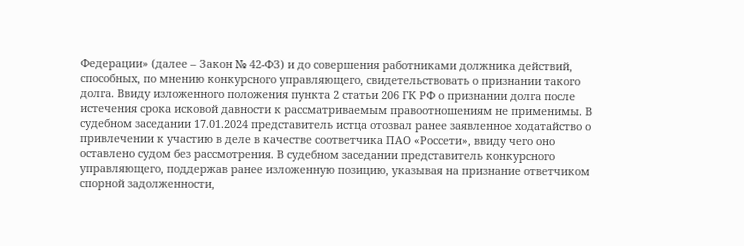Федерации» (далее – Закон № 42-ФЗ) и до совершения работниками должника действий, способных, по мнению конкурсного управляющего, свидетельствовать о признании такого долга. Ввиду изложенного положения пункта 2 статьи 206 ГК РФ о признании долга после истечения срока исковой давности к рассматриваемым правоотношениям не применимы. В судебном заседании 17.01.2024 представитель истца отозвал ранее заявленное ходатайство о привлечении к участию в деле в качестве соответчика ПАО «Россети», ввиду чего оно оставлено судом без рассмотрения. В судебном заседании представитель конкурсного управляющего, поддержав ранее изложенную позицию, указывая на признание ответчиком спорной задолженности,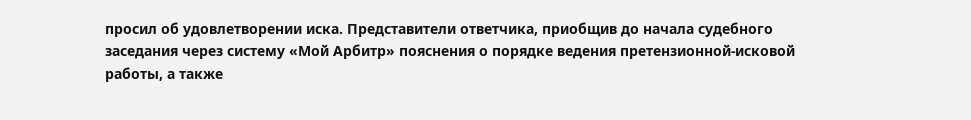просил об удовлетворении иска. Представители ответчика, приобщив до начала судебного заседания через систему «Мой Арбитр» пояснения о порядке ведения претензионной-исковой работы, а также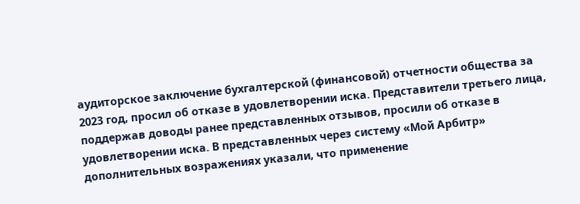аудиторское заключение бухгалтерской (финансовой) отчетности общества за 2023 год, просил об отказе в удовлетворении иска. Представители третьего лица, поддержав доводы ранее представленных отзывов, просили об отказе в удовлетворении иска. В представленных через систему «Мой Арбитр» дополнительных возражениях указали, что применение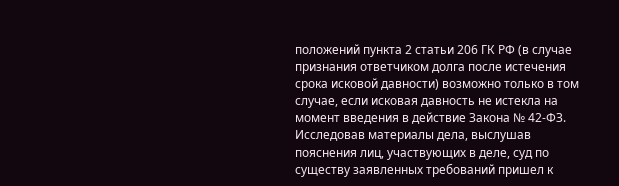положений пункта 2 статьи 206 ГК РФ (в случае признания ответчиком долга после истечения срока исковой давности) возможно только в том случае, если исковая давность не истекла на момент введения в действие Закона № 42-ФЗ. Исследовав материалы дела, выслушав пояснения лиц, участвующих в деле, суд по существу заявленных требований пришел к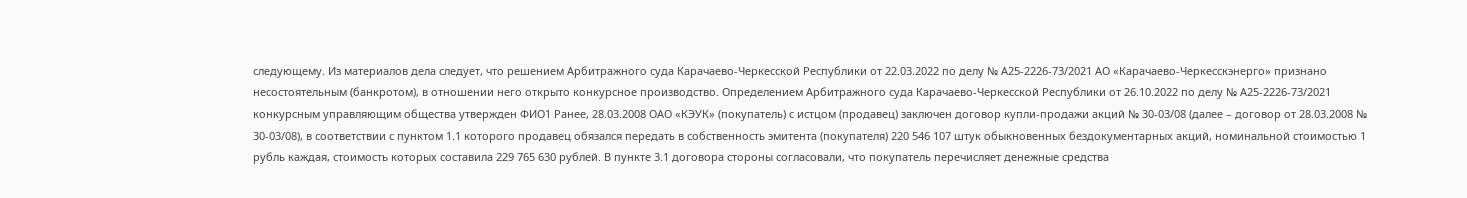следующему. Из материалов дела следует, что решением Арбитражного суда Карачаево-Черкесской Республики от 22.03.2022 по делу № А25-2226-73/2021 АО «Карачаево-Черкесскэнерго» признано несостоятельным (банкротом), в отношении него открыто конкурсное производство. Определением Арбитражного суда Карачаево-Черкесской Республики от 26.10.2022 по делу № А25-2226-73/2021 конкурсным управляющим общества утвержден ФИО1 Ранее, 28.03.2008 ОАО «КЭУК» (покупатель) с истцом (продавец) заключен договор купли-продажи акций № 30-03/08 (далее – договор от 28.03.2008 № 30-03/08), в соответствии с пунктом 1.1 которого продавец обязался передать в собственность эмитента (покупателя) 220 546 107 штук обыкновенных бездокументарных акций, номинальной стоимостью 1 рубль каждая, стоимость которых составила 229 765 630 рублей. В пункте 3.1 договора стороны согласовали, что покупатель перечисляет денежные средства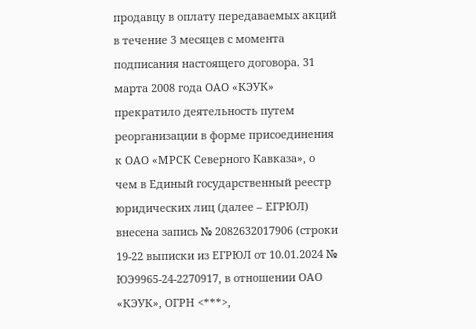продавцу в оплату передаваемых акций в течение 3 месяцев с момента подписания настоящего договора. 31 марта 2008 года ОАО «КЭУК» прекратило деятельность путем реорганизации в форме присоединения к ОАО «МРСК Северного Кавказа», о чем в Единый государственный реестр юридических лиц (далее – ЕГРЮЛ) внесена запись № 2082632017906 (строки 19-22 выписки из ЕГРЮЛ от 10.01.2024 № ЮЭ9965-24-2270917, в отношении ОАО «КЭУК», ОГРН <***>,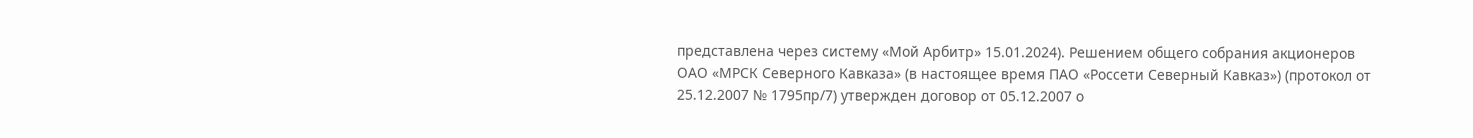представлена через систему «Мой Арбитр» 15.01.2024). Решением общего собрания акционеров ОАО «МРСК Северного Кавказа» (в настоящее время ПАО «Россети Северный Кавказ») (протокол от 25.12.2007 № 1795пр/7) утвержден договор от 05.12.2007 о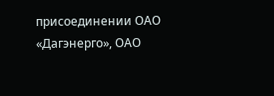присоединении ОАО «Дагэнерго», ОАО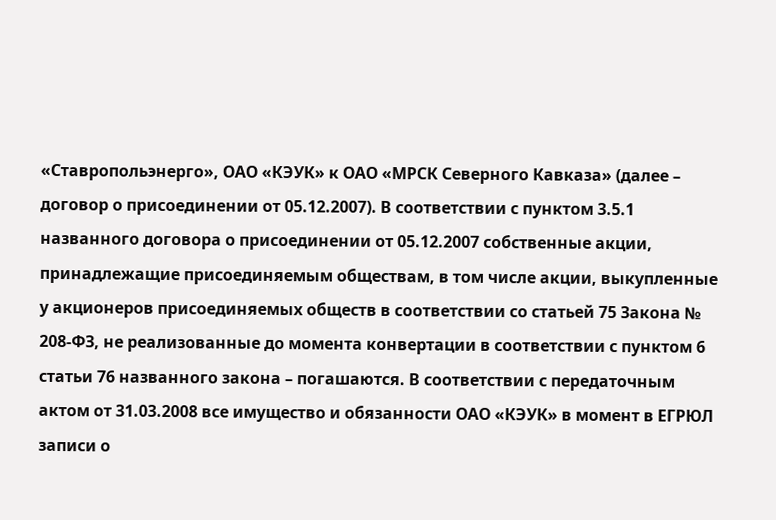«Ставропольэнерго», ОАО «КЭУК» к ОАО «МРСК Северного Кавказа» (далее – договор о присоединении от 05.12.2007). В соответствии с пунктом 3.5.1 названного договора о присоединении от 05.12.2007 собственные акции, принадлежащие присоединяемым обществам, в том числе акции, выкупленные у акционеров присоединяемых обществ в соответствии со статьей 75 Закона № 208-ФЗ, не реализованные до момента конвертации в соответствии с пунктом 6 статьи 76 названного закона – погашаются. В соответствии с передаточным актом от 31.03.2008 все имущество и обязанности ОАО «КЭУК» в момент в ЕГРЮЛ записи о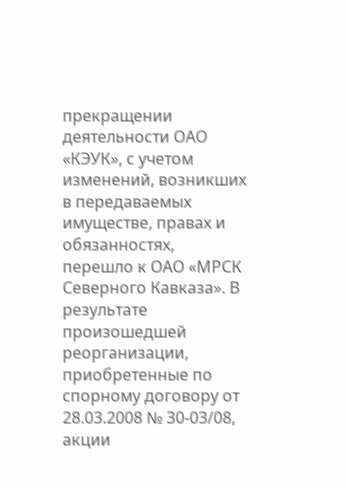прекращении деятельности ОАО «КЭУК», с учетом изменений, возникших в передаваемых имуществе, правах и обязанностях, перешло к ОАО «МРСК Северного Кавказа». В результате произошедшей реорганизации, приобретенные по спорному договору от 28.03.2008 № 30-03/08, акции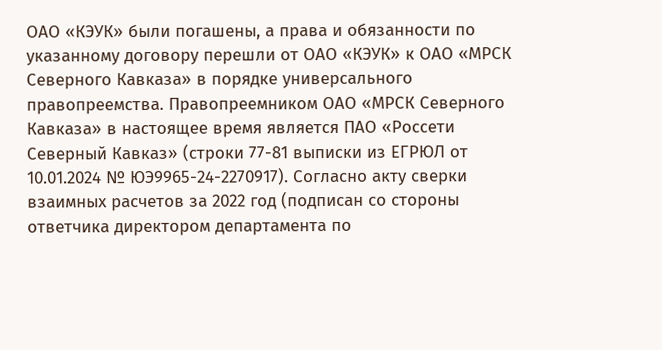ОАО «КЭУК» были погашены, а права и обязанности по указанному договору перешли от ОАО «КЭУК» к ОАО «МРСК Северного Кавказа» в порядке универсального правопреемства. Правопреемником ОАО «МРСК Северного Кавказа» в настоящее время является ПАО «Россети Северный Кавказ» (строки 77-81 выписки из ЕГРЮЛ от 10.01.2024 № ЮЭ9965-24-2270917). Согласно акту сверки взаимных расчетов за 2022 год (подписан со стороны ответчика директором департамента по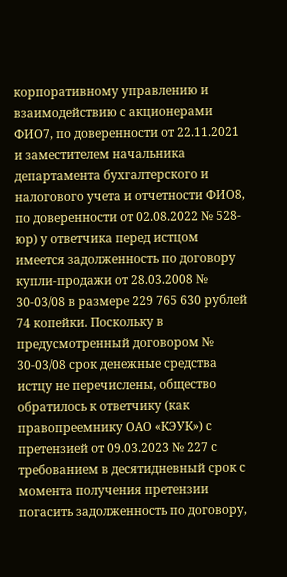корпоративному управлению и взаимодействию с акционерами ФИО7, по доверенности от 22.11.2021 и заместителем начальника департамента бухгалтерского и налогового учета и отчетности ФИО8, по доверенности от 02.08.2022 № 528-юр) у ответчика перед истцом имеется задолженность по договору купли-продажи от 28.03.2008 № 30-03/08 в размере 229 765 630 рублей 74 копейки. Поскольку в предусмотренный договором № 30-03/08 срок денежные средства истцу не перечислены, общество обратилось к ответчику (как правопреемнику ОАО «КЭУК») с претензией от 09.03.2023 № 227 с требованием в десятидневный срок с момента получения претензии погасить задолженность по договору,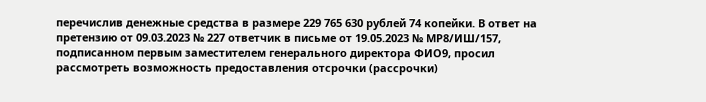перечислив денежные средства в размере 229 765 630 рублей 74 копейки. В ответ на претензию от 09.03.2023 № 227 ответчик в письме от 19.05.2023 № МР8/ИШ/157, подписанном первым заместителем генерального директора ФИО9, просил рассмотреть возможность предоставления отсрочки (рассрочки)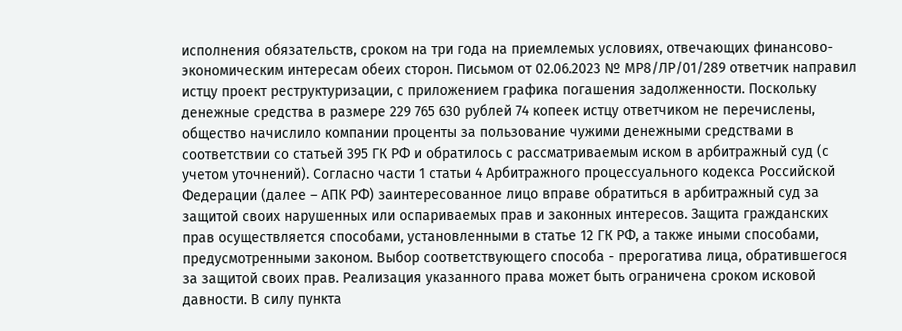исполнения обязательств, сроком на три года на приемлемых условиях, отвечающих финансово-экономическим интересам обеих сторон. Письмом от 02.06.2023 № МР8/ЛР/01/289 ответчик направил истцу проект реструктуризации, с приложением графика погашения задолженности. Поскольку денежные средства в размере 229 765 630 рублей 74 копеек истцу ответчиком не перечислены, общество начислило компании проценты за пользование чужими денежными средствами в соответствии со статьей 395 ГК РФ и обратилось с рассматриваемым иском в арбитражный суд (с учетом уточнений). Согласно части 1 статьи 4 Арбитражного процессуального кодекса Российской Федерации (далее – АПК РФ) заинтересованное лицо вправе обратиться в арбитражный суд за защитой своих нарушенных или оспариваемых прав и законных интересов. Защита гражданских прав осуществляется способами, установленными в статье 12 ГК РФ, а также иными способами, предусмотренными законом. Выбор соответствующего способа - прерогатива лица, обратившегося за защитой своих прав. Реализация указанного права может быть ограничена сроком исковой давности. В силу пункта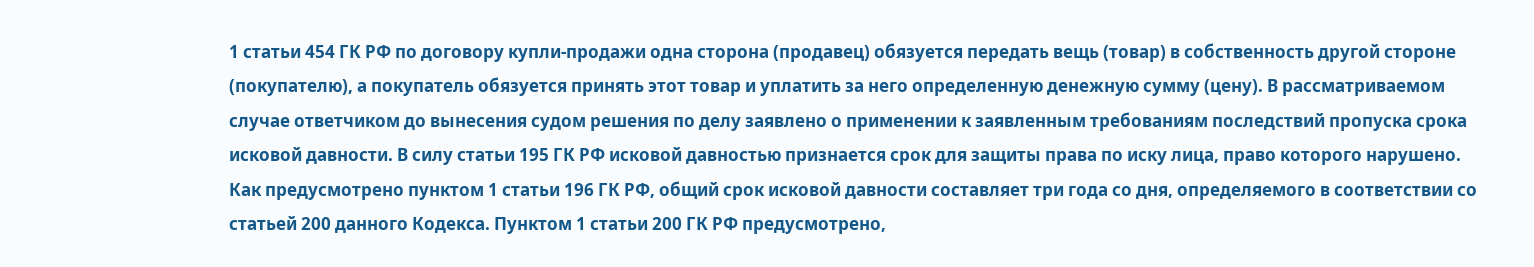1 статьи 454 ГК РФ по договору купли-продажи одна сторона (продавец) обязуется передать вещь (товар) в собственность другой стороне (покупателю), а покупатель обязуется принять этот товар и уплатить за него определенную денежную сумму (цену). В рассматриваемом случае ответчиком до вынесения судом решения по делу заявлено о применении к заявленным требованиям последствий пропуска срока исковой давности. В силу статьи 195 ГК РФ исковой давностью признается срок для защиты права по иску лица, право которого нарушено. Как предусмотрено пунктом 1 статьи 196 ГК РФ, общий срок исковой давности составляет три года со дня, определяемого в соответствии со статьей 200 данного Кодекса. Пунктом 1 статьи 200 ГК РФ предусмотрено,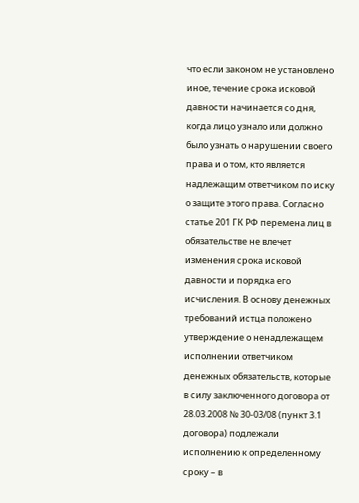что если законом не установлено иное, течение срока исковой давности начинается со дня, когда лицо узнало или должно было узнать о нарушении своего права и о том, кто является надлежащим ответчиком по иску о защите этого права. Согласно статье 201 ГК РФ перемена лиц в обязательстве не влечет изменения срока исковой давности и порядка его исчисления. В основу денежных требований истца положено утверждение о ненадлежащем исполнении ответчиком денежных обязательств, которые в силу заключенного договора от 28.03.2008 № 30-03/08 (пункт 3.1 договора) подлежали исполнению к определенному сроку – в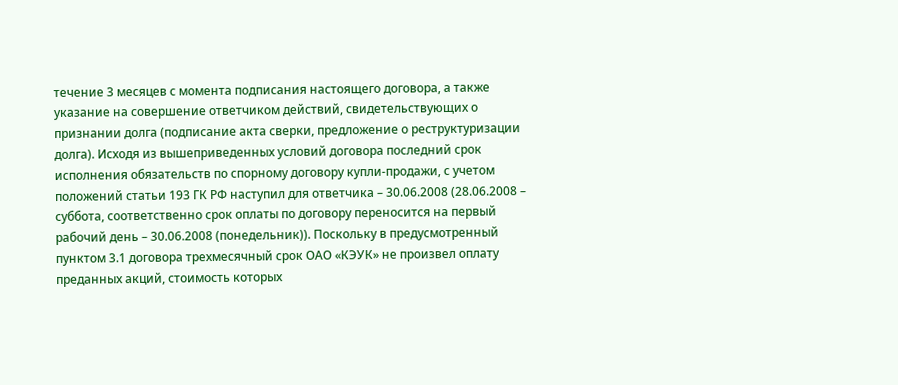течение 3 месяцев с момента подписания настоящего договора, а также указание на совершение ответчиком действий, свидетельствующих о признании долга (подписание акта сверки, предложение о реструктуризации долга). Исходя из вышеприведенных условий договора последний срок исполнения обязательств по спорному договору купли-продажи, с учетом положений статьи 193 ГК РФ наступил для ответчика – 30.06.2008 (28.06.2008 – суббота, соответственно срок оплаты по договору переносится на первый рабочий день – 30.06.2008 (понедельник)). Поскольку в предусмотренный пунктом 3.1 договора трехмесячный срок ОАО «КЭУК» не произвел оплату преданных акций, стоимость которых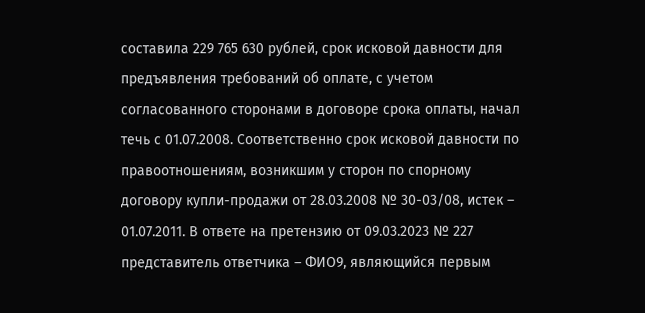составила 229 765 630 рублей, срок исковой давности для предъявления требований об оплате, с учетом согласованного сторонами в договоре срока оплаты, начал течь с 01.07.2008. Соответственно срок исковой давности по правоотношениям, возникшим у сторон по спорному договору купли-продажи от 28.03.2008 № 30-03/08, истек – 01.07.2011. В ответе на претензию от 09.03.2023 № 227 представитель ответчика – ФИО9, являющийся первым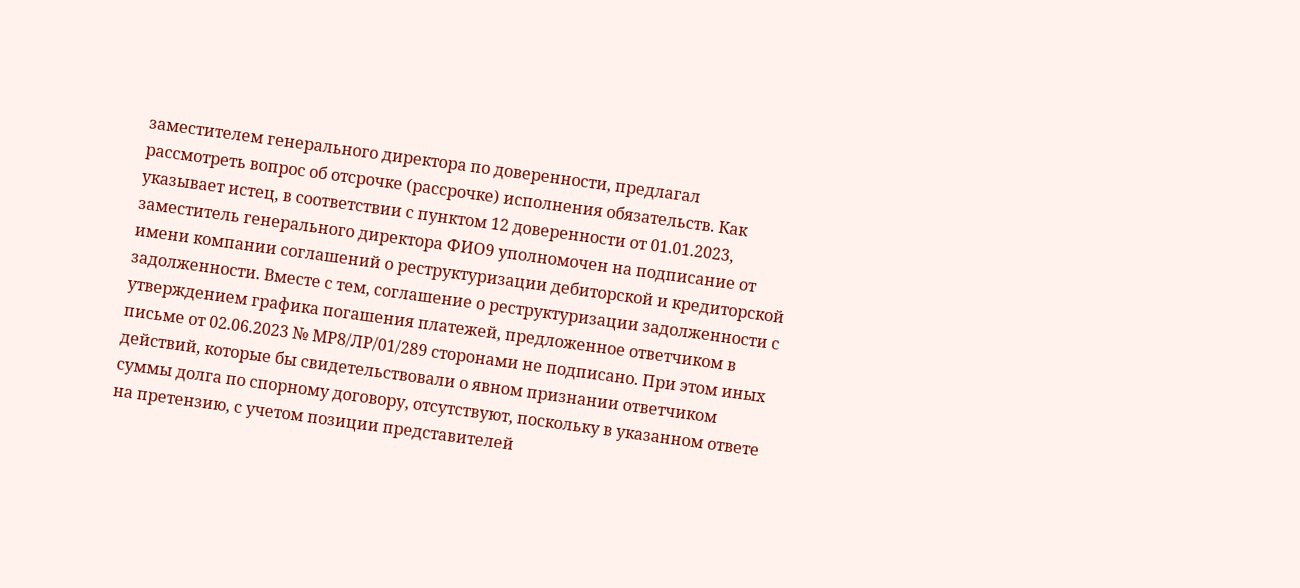заместителем генерального директора по доверенности, предлагал рассмотреть вопрос об отсрочке (рассрочке) исполнения обязательств. Как указывает истец, в соответствии с пунктом 12 доверенности от 01.01.2023, заместитель генерального директора ФИО9 уполномочен на подписание от имени компании соглашений о реструктуризации дебиторской и кредиторской задолженности. Вместе с тем, соглашение о реструктуризации задолженности с утверждением графика погашения платежей, предложенное ответчиком в письме от 02.06.2023 № МР8/ЛР/01/289 сторонами не подписано. При этом иных действий, которые бы свидетельствовали о явном признании ответчиком суммы долга по спорному договору, отсутствуют, поскольку в указанном ответе на претензию, с учетом позиции представителей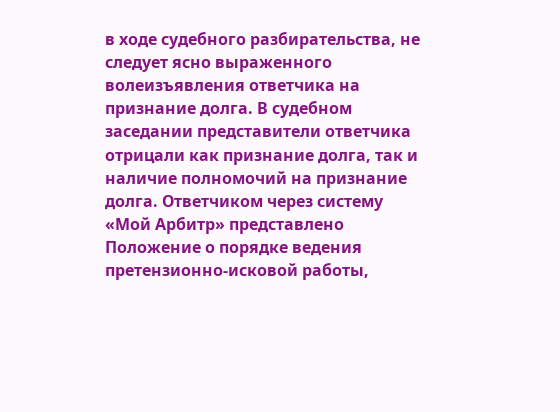в ходе судебного разбирательства, не следует ясно выраженного волеизъявления ответчика на признание долга. В судебном заседании представители ответчика отрицали как признание долга, так и наличие полномочий на признание долга. Ответчиком через систему «Мой Арбитр» представлено Положение о порядке ведения претензионно-исковой работы,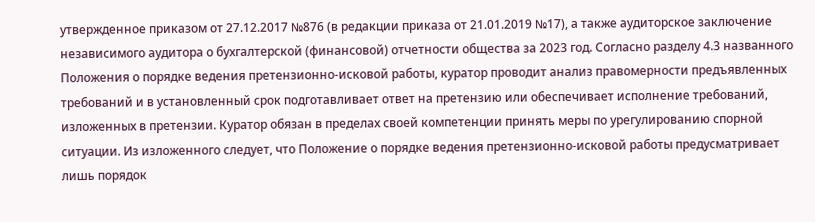утвержденное приказом от 27.12.2017 №876 (в редакции приказа от 21.01.2019 №17), а также аудиторское заключение независимого аудитора о бухгалтерской (финансовой) отчетности общества за 2023 год. Согласно разделу 4.3 названного Положения о порядке ведения претензионно-исковой работы, куратор проводит анализ правомерности предъявленных требований и в установленный срок подготавливает ответ на претензию или обеспечивает исполнение требований, изложенных в претензии. Куратор обязан в пределах своей компетенции принять меры по урегулированию спорной ситуации. Из изложенного следует, что Положение о порядке ведения претензионно-исковой работы предусматривает лишь порядок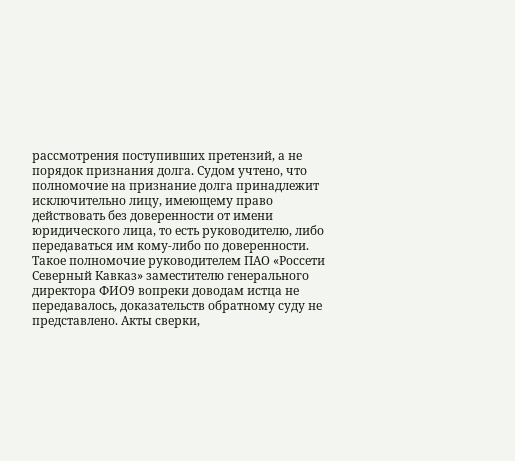рассмотрения поступивших претензий, а не порядок признания долга. Судом учтено, что полномочие на признание долга принадлежит исключительно лицу, имеющему право действовать без доверенности от имени юридического лица, то есть руководителю, либо передаваться им кому-либо по доверенности. Такое полномочие руководителем ПАО «Россети Северный Кавказ» заместителю генерального директора ФИО9 вопреки доводам истца не передавалось, доказательств обратному суду не представлено. Акты сверки,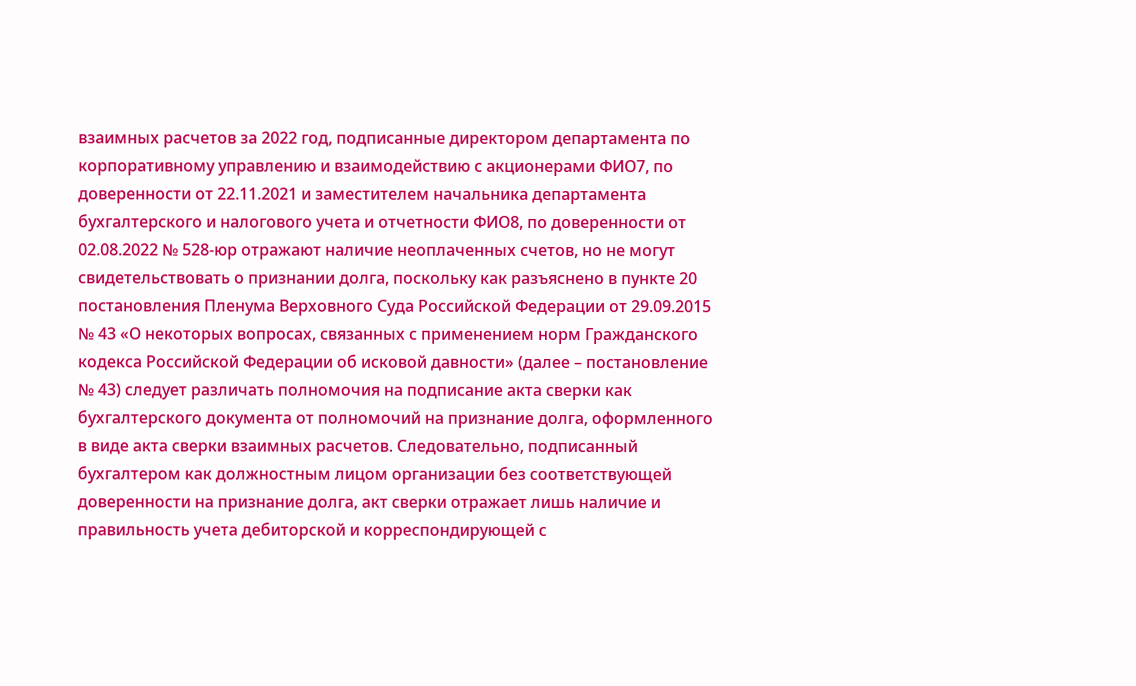взаимных расчетов за 2022 год, подписанные директором департамента по корпоративному управлению и взаимодействию с акционерами ФИО7, по доверенности от 22.11.2021 и заместителем начальника департамента бухгалтерского и налогового учета и отчетности ФИО8, по доверенности от 02.08.2022 № 528-юр отражают наличие неоплаченных счетов, но не могут свидетельствовать о признании долга, поскольку как разъяснено в пункте 20 постановления Пленума Верховного Суда Российской Федерации от 29.09.2015 № 43 «О некоторых вопросах, связанных с применением норм Гражданского кодекса Российской Федерации об исковой давности» (далее – постановление № 43) следует различать полномочия на подписание акта сверки как бухгалтерского документа от полномочий на признание долга, оформленного в виде акта сверки взаимных расчетов. Следовательно, подписанный бухгалтером как должностным лицом организации без соответствующей доверенности на признание долга, акт сверки отражает лишь наличие и правильность учета дебиторской и корреспондирующей с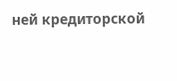ней кредиторской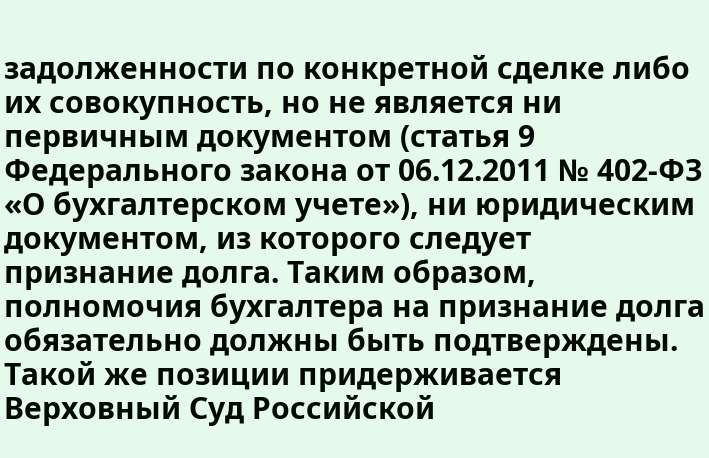задолженности по конкретной сделке либо их совокупность, но не является ни первичным документом (статья 9 Федерального закона от 06.12.2011 № 402-ФЗ «О бухгалтерском учете»), ни юридическим документом, из которого следует признание долга. Таким образом, полномочия бухгалтера на признание долга обязательно должны быть подтверждены. Такой же позиции придерживается Верховный Суд Российской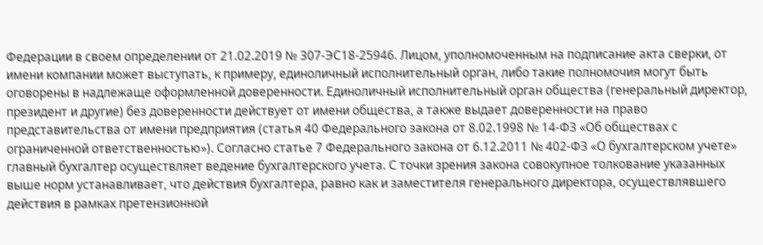Федерации в своем определении от 21.02.2019 № 307-ЭС18-25946. Лицом, уполномоченным на подписание акта сверки, от имени компании может выступать, к примеру, единоличный исполнительный орган, либо такие полномочия могут быть оговорены в надлежаще оформленной доверенности. Единоличный исполнительный орган общества (генеральный директор, президент и другие) без доверенности действует от имени общества, а также выдает доверенности на право представительства от имени предприятия (статья 40 Федерального закона от 8.02.1998 № 14-ФЗ «Об обществах с ограниченной ответственностью»). Согласно статье 7 Федерального закона от 6.12.2011 № 402-ФЗ «О бухгалтерском учете» главный бухгалтер осуществляет ведение бухгалтерского учета. С точки зрения закона совокупное толкование указанных выше норм устанавливает, что действия бухгалтера, равно как и заместителя генерального директора, осуществлявшего действия в рамках претензионной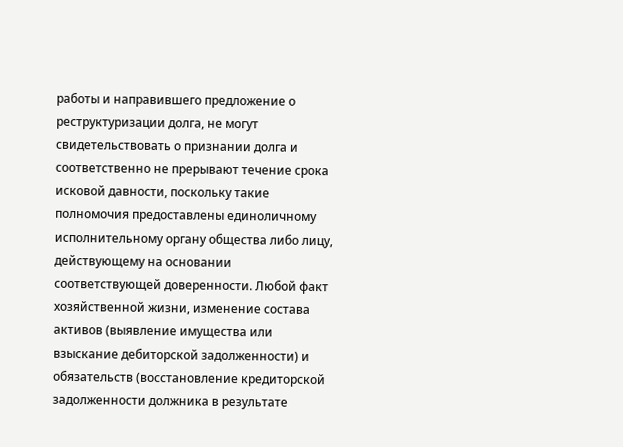работы и направившего предложение о реструктуризации долга, не могут свидетельствовать о признании долга и соответственно не прерывают течение срока исковой давности, поскольку такие полномочия предоставлены единоличному исполнительному органу общества либо лицу, действующему на основании соответствующей доверенности. Любой факт хозяйственной жизни, изменение состава активов (выявление имущества или взыскание дебиторской задолженности) и обязательств (восстановление кредиторской задолженности должника в результате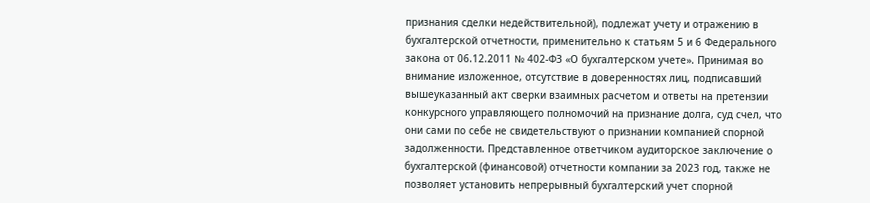признания сделки недействительной), подлежат учету и отражению в бухгалтерской отчетности, применительно к статьям 5 и 6 Федерального закона от 06.12.2011 № 402-ФЗ «О бухгалтерском учете». Принимая во внимание изложенное, отсутствие в доверенностях лиц, подписавший вышеуказанный акт сверки взаимных расчетом и ответы на претензии конкурсного управляющего полномочий на признание долга, суд счел, что они сами по себе не свидетельствуют о признании компанией спорной задолженности. Представленное ответчиком аудиторское заключение о бухгалтерской (финансовой) отчетности компании за 2023 год, также не позволяет установить непрерывный бухгалтерский учет спорной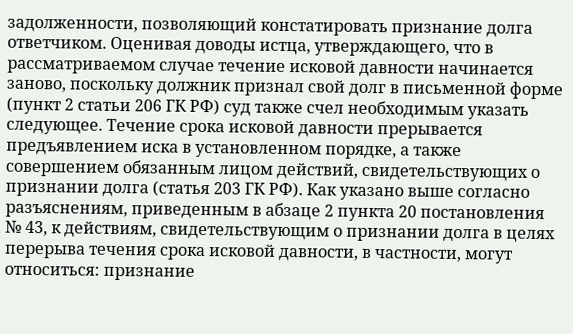задолженности, позволяющий констатировать признание долга ответчиком. Оценивая доводы истца, утверждающего, что в рассматриваемом случае течение исковой давности начинается заново, поскольку должник признал свой долг в письменной форме (пункт 2 статьи 206 ГК РФ) суд также счел необходимым указать следующее. Течение срока исковой давности прерывается предъявлением иска в установленном порядке, а также совершением обязанным лицом действий, свидетельствующих о признании долга (статья 203 ГК РФ). Как указано выше согласно разъяснениям, приведенным в абзаце 2 пункта 20 постановления № 43, к действиям, свидетельствующим о признании долга в целях перерыва течения срока исковой давности, в частности, могут относиться: признание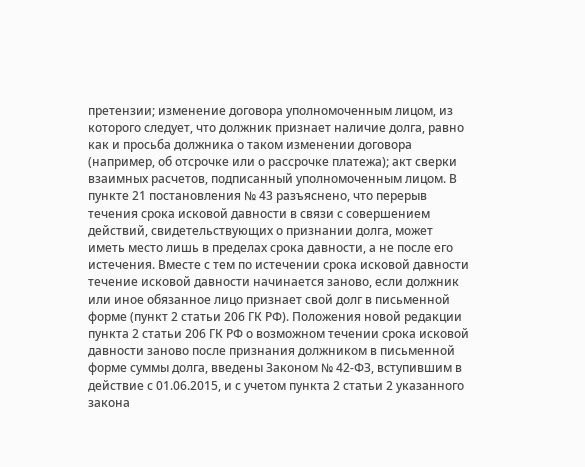претензии; изменение договора уполномоченным лицом, из которого следует, что должник признает наличие долга, равно как и просьба должника о таком изменении договора (например, об отсрочке или о рассрочке платежа); акт сверки взаимных расчетов, подписанный уполномоченным лицом. В пункте 21 постановления № 43 разъяснено, что перерыв течения срока исковой давности в связи с совершением действий, свидетельствующих о признании долга, может иметь место лишь в пределах срока давности, а не после его истечения. Вместе с тем по истечении срока исковой давности течение исковой давности начинается заново, если должник или иное обязанное лицо признает свой долг в письменной форме (пункт 2 статьи 206 ГК РФ). Положения новой редакции пункта 2 статьи 206 ГК РФ о возможном течении срока исковой давности заново после признания должником в письменной форме суммы долга, введены Законом № 42-ФЗ, вступившим в действие с 01.06.2015, и с учетом пункта 2 статьи 2 указанного закона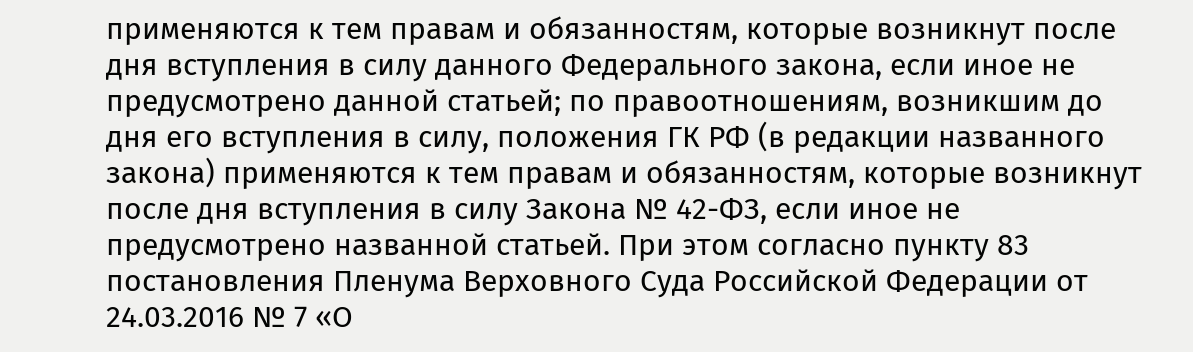применяются к тем правам и обязанностям, которые возникнут после дня вступления в силу данного Федерального закона, если иное не предусмотрено данной статьей; по правоотношениям, возникшим до дня его вступления в силу, положения ГК РФ (в редакции названного закона) применяются к тем правам и обязанностям, которые возникнут после дня вступления в силу Закона № 42-ФЗ, если иное не предусмотрено названной статьей. При этом согласно пункту 83 постановления Пленума Верховного Суда Российской Федерации от 24.03.2016 № 7 «О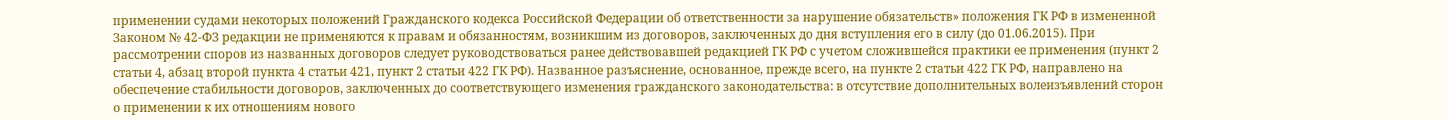применении судами некоторых положений Гражданского кодекса Российской Федерации об ответственности за нарушение обязательств» положения ГК РФ в измененной Законом № 42-ФЗ редакции не применяются к правам и обязанностям, возникшим из договоров, заключенных до дня вступления его в силу (до 01.06.2015). При рассмотрении споров из названных договоров следует руководствоваться ранее действовавшей редакцией ГК РФ с учетом сложившейся практики ее применения (пункт 2 статьи 4, абзац второй пункта 4 статьи 421, пункт 2 статьи 422 ГК РФ). Названное разъяснение, основанное, прежде всего, на пункте 2 статьи 422 ГК РФ, направлено на обеспечение стабильности договоров, заключенных до соответствующего изменения гражданского законодательства: в отсутствие дополнительных волеизъявлений сторон о применении к их отношениям нового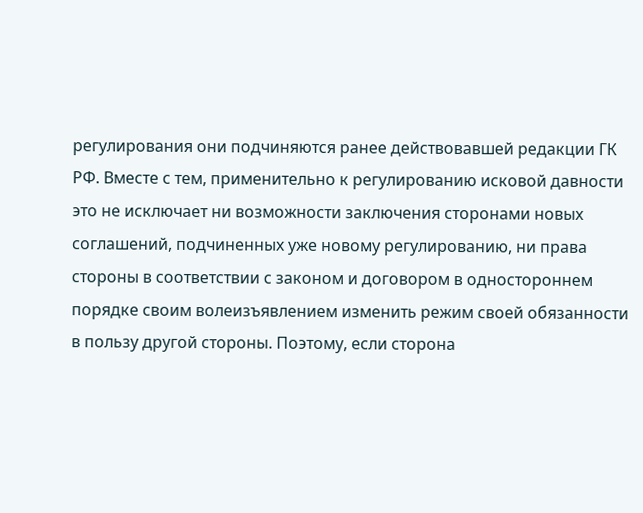регулирования они подчиняются ранее действовавшей редакции ГК РФ. Вместе с тем, применительно к регулированию исковой давности это не исключает ни возможности заключения сторонами новых соглашений, подчиненных уже новому регулированию, ни права стороны в соответствии с законом и договором в одностороннем порядке своим волеизъявлением изменить режим своей обязанности в пользу другой стороны. Поэтому, если сторона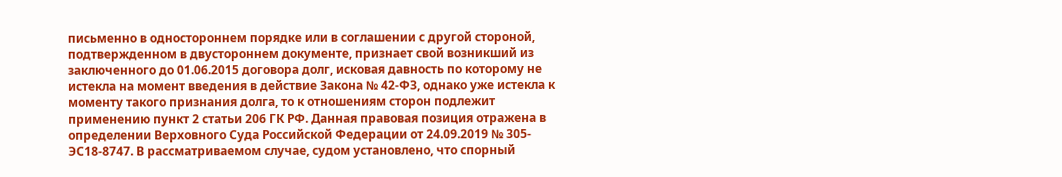письменно в одностороннем порядке или в соглашении с другой стороной, подтвержденном в двустороннем документе, признает свой возникший из заключенного до 01.06.2015 договора долг, исковая давность по которому не истекла на момент введения в действие Закона № 42-ФЗ, однако уже истекла к моменту такого признания долга, то к отношениям сторон подлежит применению пункт 2 статьи 206 ГК РФ. Данная правовая позиция отражена в определении Верховного Суда Российской Федерации от 24.09.2019 № 305-ЭС18-8747. В рассматриваемом случае, судом установлено, что спорный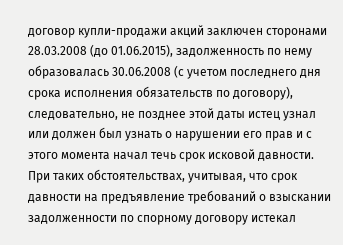договор купли-продажи акций заключен сторонами 28.03.2008 (до 01.06.2015), задолженность по нему образовалась 30.06.2008 (с учетом последнего дня срока исполнения обязательств по договору), следовательно, не позднее этой даты истец узнал или должен был узнать о нарушении его прав и с этого момента начал течь срок исковой давности. При таких обстоятельствах, учитывая, что срок давности на предъявление требований о взыскании задолженности по спорному договору истекал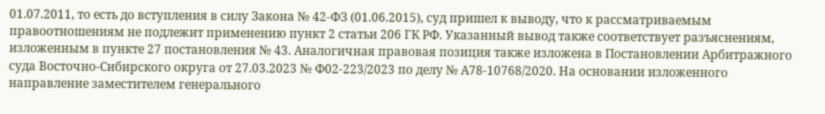01.07.2011, то есть до вступления в силу Закона № 42-ФЗ (01.06.2015), суд пришел к выводу, что к рассматриваемым правоотношениям не подлежит применению пункт 2 статьи 206 ГК РФ. Указанный вывод также соответствует разъяснениям, изложенным в пункте 27 постановления № 43. Аналогичная правовая позиция также изложена в Постановлении Арбитражного суда Восточно-Сибирского округа от 27.03.2023 № Ф02-223/2023 по делу № А78-10768/2020. На основании изложенного направление заместителем генерального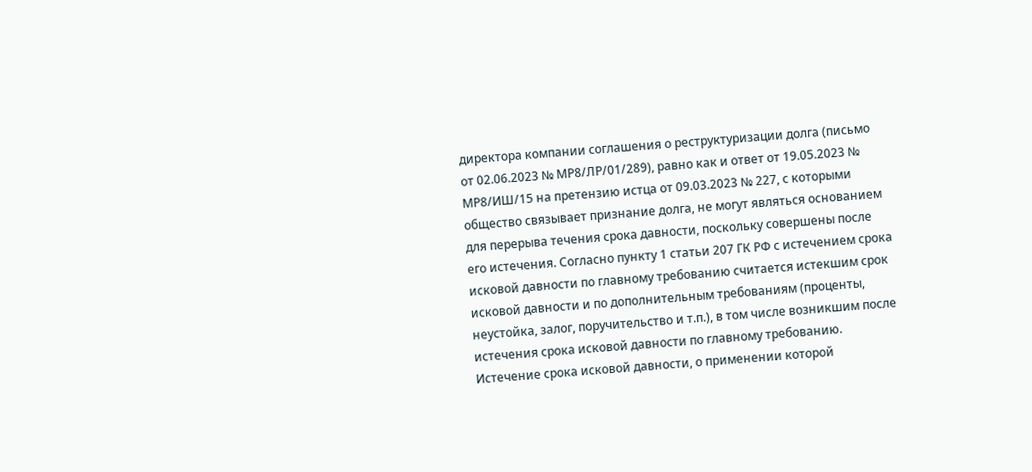директора компании соглашения о реструктуризации долга (письмо от 02.06.2023 № МР8/ЛР/01/289), равно как и ответ от 19.05.2023 № МР8/ИШ/15 на претензию истца от 09.03.2023 № 227, с которыми общество связывает признание долга, не могут являться основанием для перерыва течения срока давности, поскольку совершены после его истечения. Согласно пункту 1 статьи 207 ГК РФ с истечением срока исковой давности по главному требованию считается истекшим срок исковой давности и по дополнительным требованиям (проценты, неустойка, залог, поручительство и т.п.), в том числе возникшим после истечения срока исковой давности по главному требованию. Истечение срока исковой давности, о применении которой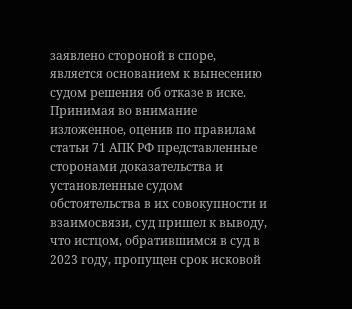заявлено стороной в споре, является основанием к вынесению судом решения об отказе в иске. Принимая во внимание изложенное, оценив по правилам статьи 71 АПК РФ представленные сторонами доказательства и установленные судом обстоятельства в их совокупности и взаимосвязи, суд пришел к выводу, что истцом, обратившимся в суд в 2023 году, пропущен срок исковой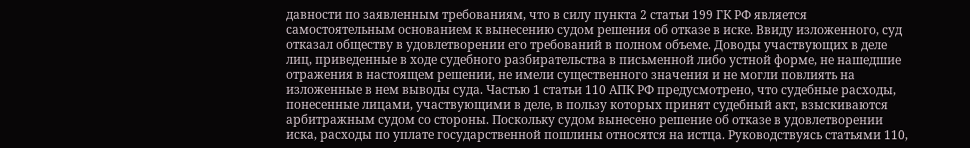давности по заявленным требованиям, что в силу пункта 2 статьи 199 ГК РФ является самостоятельным основанием к вынесению судом решения об отказе в иске. Ввиду изложенного, суд отказал обществу в удовлетворении его требований в полном объеме. Доводы участвующих в деле лиц, приведенные в ходе судебного разбирательства в письменной либо устной форме, не нашедшие отражения в настоящем решении, не имели существенного значения и не могли повлиять на изложенные в нем выводы суда. Частью 1 статьи 110 АПК РФ предусмотрено, что судебные расходы, понесенные лицами, участвующими в деле, в пользу которых принят судебный акт, взыскиваются арбитражным судом со стороны. Поскольку судом вынесено решение об отказе в удовлетворении иска, расходы по уплате государственной пошлины относятся на истца. Руководствуясь статьями 110,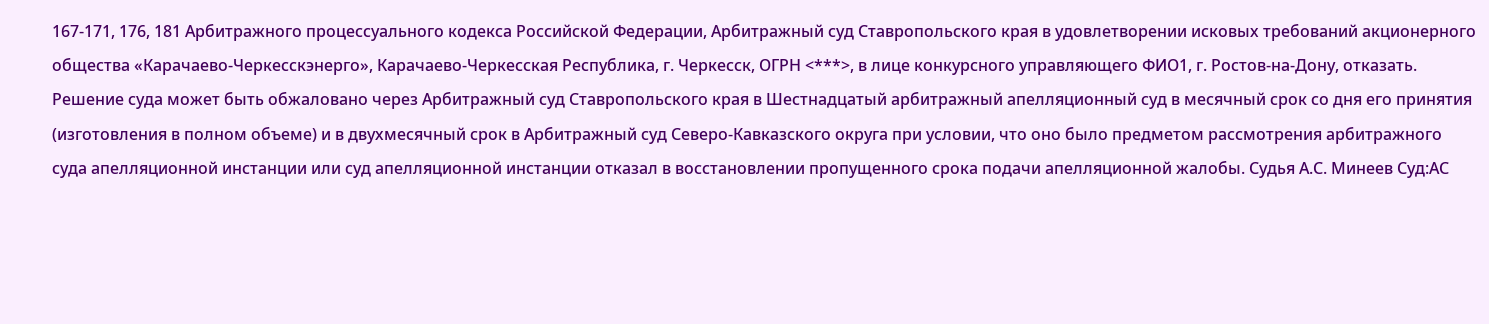167-171, 176, 181 Арбитражного процессуального кодекса Российской Федерации, Арбитражный суд Ставропольского края в удовлетворении исковых требований акционерного общества «Карачаево-Черкесскэнерго», Карачаево-Черкесская Республика, г. Черкесск, ОГРН <***>, в лице конкурсного управляющего ФИО1, г. Ростов-на-Дону, отказать. Решение суда может быть обжаловано через Арбитражный суд Ставропольского края в Шестнадцатый арбитражный апелляционный суд в месячный срок со дня его принятия (изготовления в полном объеме) и в двухмесячный срок в Арбитражный суд Северо-Кавказского округа при условии, что оно было предметом рассмотрения арбитражного суда апелляционной инстанции или суд апелляционной инстанции отказал в восстановлении пропущенного срока подачи апелляционной жалобы. Судья А.С. Минеев Суд:АС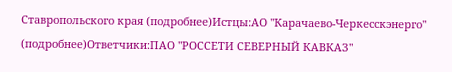Ставропольского края (подробнее)Истцы:АО "Карачаево-Черкесскэнерго" (подробнее)Ответчики:ПАО "РОССЕТИ СЕВЕРНЫЙ КАВКАЗ"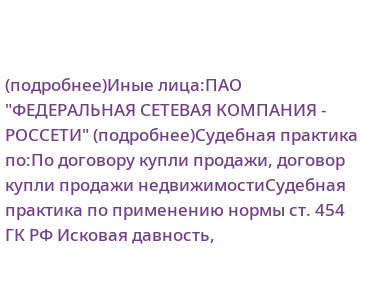(подробнее)Иные лица:ПАО "ФЕДЕРАЛЬНАЯ СЕТЕВАЯ КОМПАНИЯ - РОССЕТИ" (подробнее)Судебная практика по:По договору купли продажи, договор купли продажи недвижимостиСудебная практика по применению нормы ст. 454 ГК РФ Исковая давность,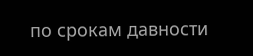по срокам давности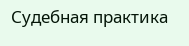Судебная практика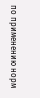по применению норм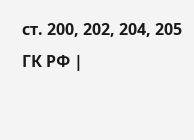ст. 200, 202, 204, 205 ГК РФ |